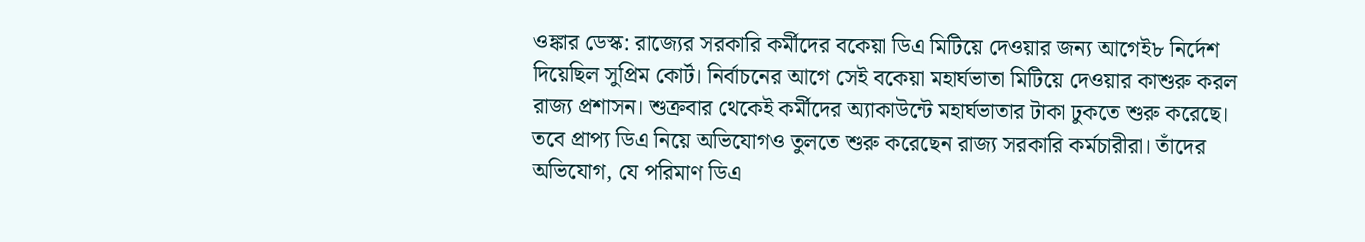ওঙ্কার ডেস্ক: রাজ্যের সরকারি কর্মীদের বকেয়া ডিএ মিটিয়ে দেওয়ার জন্য আগেই৮ নির্দেশ দিয়েছিল সুপ্রিম কোর্ট। নির্বাচনের আগে সেই বকেয়া মহার্ঘভাতা মিটিয়ে দেওয়ার কাশুরু করল রাজ্য প্রশাসন। শুক্রবার থেকেই কর্মীদের অ্যাকাউন্টে মহার্ঘভাতার টাকা ঢুকতে শুরু করেছে। তবে প্রাপ্য ডিএ নিয়ে অভিযোগও তুলতে শুরু করেছেন রাজ্য সরকারি কর্মচারীরা। তাঁদের অভিযোগ, যে পরিমাণ ডিএ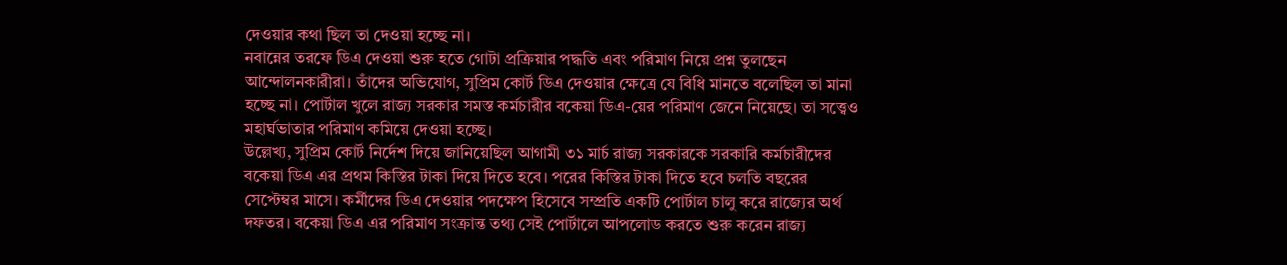দেওয়ার কথা ছিল তা দেওয়া হচ্ছে না।
নবান্নের তরফে ডিএ দেওয়া শুরু হতে গোটা প্রক্রিয়ার পদ্ধতি এবং পরিমাণ নিয়ে প্রশ্ন তুলছেন আন্দোলনকারীরা। তাঁদের অভিযোগ, সুপ্রিম কোর্ট ডিএ দেওয়ার ক্ষেত্রে যে বিধি মানতে বলেছিল তা মানা হচ্ছে না। পোর্টাল খুলে রাজ্য সরকার সমস্ত কর্মচারীর বকেয়া ডিএ-য়ের পরিমাণ জেনে নিয়েছে। তা সত্ত্বেও মহার্ঘভাতার পরিমাণ কমিয়ে দেওয়া হচ্ছে।
উল্লেখ্য, সুপ্রিম কোর্ট নির্দেশ দিয়ে জানিয়েছিল আগামী ৩১ মার্চ রাজ্য সরকারকে সরকারি কর্মচারীদের বকেয়া ডিএ এর প্রথম কিস্তির টাকা দিয়ে দিতে হবে। পরের কিস্তির টাকা দিতে হবে চলতি বছরের সেপ্টেম্বর মাসে। কর্মীদের ডিএ দেওয়ার পদক্ষেপ হিসেবে সম্প্রতি একটি পোর্টাল চালু করে রাজ্যের অর্থ দফতর। বকেয়া ডিএ এর পরিমাণ সংক্রান্ত তথ্য সেই পোর্টালে আপলোড করতে শুরু করেন রাজ্য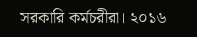সরকারি কর্মচরীরা। ২০১৬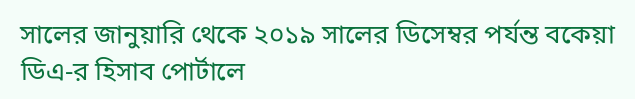সালের জানুয়ারি থেকে ২০১৯ সালের ডিসেম্বর পর্যন্ত বকেয়া ডিএ-র হিসাব পোর্টালে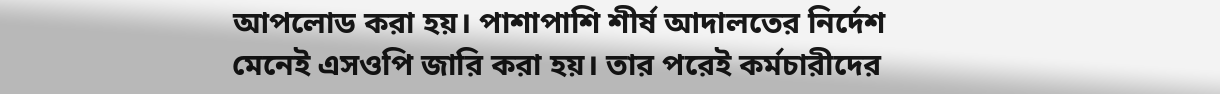আপলোড করা হয়। পাশাপাশি শীর্ষ আদালতের নির্দেশ মেনেই এসওপি জারি করা হয়। তার পরেই কর্মচারীদের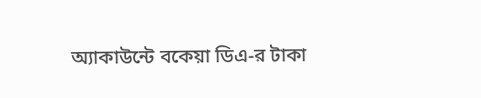অ্যাকাউন্টে বকেয়া ডিএ-র টাকা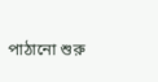পাঠানো শুরু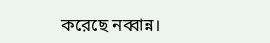করেছে নব্বান্ন।